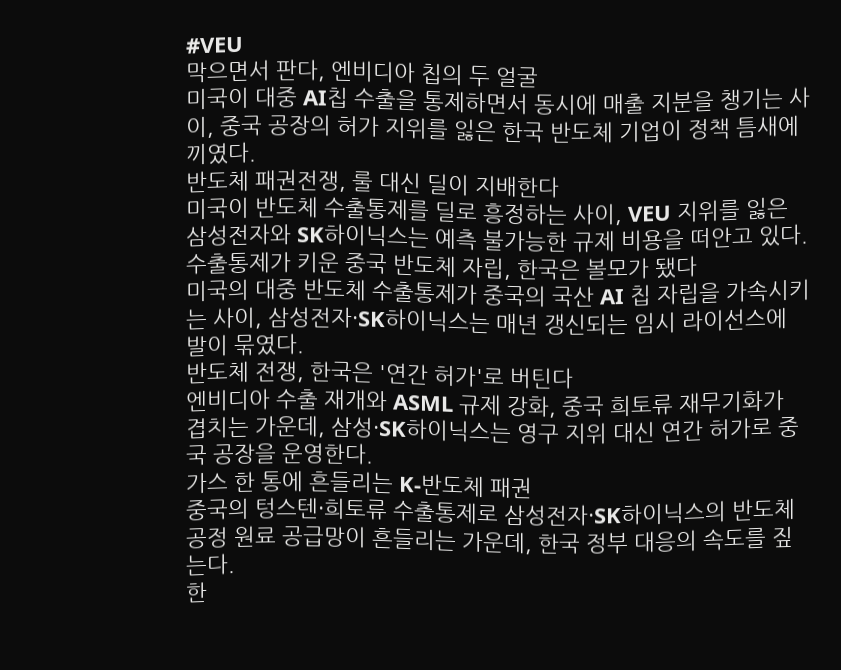#VEU
막으면서 판다, 엔비디아 칩의 두 얼굴
미국이 대중 AI칩 수출을 통제하면서 동시에 매출 지분을 챙기는 사이, 중국 공장의 허가 지위를 잃은 한국 반도체 기업이 정책 틈새에 끼였다.
반도체 패권전쟁, 룰 대신 딜이 지배한다
미국이 반도체 수출통제를 딜로 흥정하는 사이, VEU 지위를 잃은 삼성전자와 SK하이닉스는 예측 불가능한 규제 비용을 떠안고 있다.
수출통제가 키운 중국 반도체 자립, 한국은 볼모가 됐다
미국의 대중 반도체 수출통제가 중국의 국산 AI 칩 자립을 가속시키는 사이, 삼성전자·SK하이닉스는 매년 갱신되는 임시 라이선스에 발이 묶였다.
반도체 전쟁, 한국은 '연간 허가'로 버틴다
엔비디아 수출 재개와 ASML 규제 강화, 중국 희토류 재무기화가 겹치는 가운데, 삼성·SK하이닉스는 영구 지위 대신 연간 허가로 중국 공장을 운영한다.
가스 한 통에 흔들리는 K-반도체 패권
중국의 텅스텐·희토류 수출통제로 삼성전자·SK하이닉스의 반도체 공정 원료 공급망이 흔들리는 가운데, 한국 정부 대응의 속도를 짚는다.
한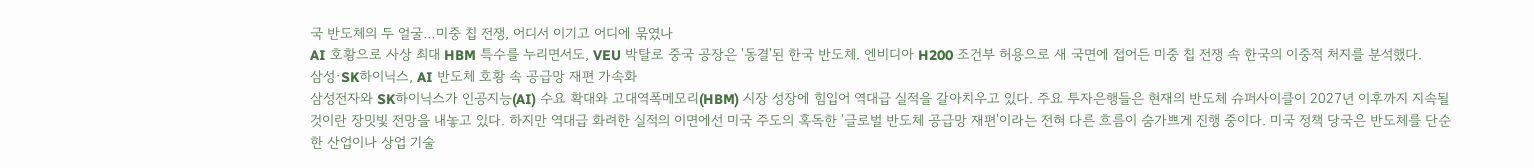국 반도체의 두 얼굴…미중 칩 전쟁, 어디서 이기고 어디에 묶였나
AI 호황으로 사상 최대 HBM 특수를 누리면서도, VEU 박탈로 중국 공장은 '동결'된 한국 반도체. 엔비디아 H200 조건부 허용으로 새 국면에 접어든 미중 칩 전쟁 속 한국의 이중적 처지를 분석했다.
삼성·SK하이닉스, AI 반도체 호황 속 공급망 재편 가속화
삼성전자와 SK하이닉스가 인공지능(AI) 수요 확대와 고대역폭메모리(HBM) 시장 성장에 힘입어 역대급 실적을 갈아치우고 있다. 주요 투자은행들은 현재의 반도체 슈퍼사이클이 2027년 이후까지 지속될 것이란 장밋빛 전망을 내놓고 있다. 하지만 역대급 화려한 실적의 이면에선 미국 주도의 혹독한 '글로벌 반도체 공급망 재편'이라는 전혀 다른 흐름이 숨가쁘게 진행 중이다. 미국 정책 당국은 반도체를 단순한 산업이나 상업 기술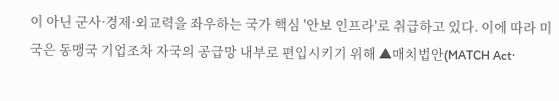이 아닌 군사·경제·외교력을 좌우하는 국가 핵심 '안보 인프라'로 취급하고 있다. 이에 따라 미국은 동맹국 기업조차 자국의 공급망 내부로 편입시키기 위해 ▲매치법안(MATCH Act·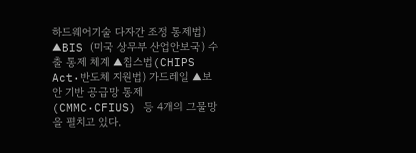하드웨어기술 다자간 조정 통제법) ▲BIS (미국 상무부 산업안보국) 수출 통제 체계 ▲칩스법(CHIPS Act·반도체 지원법) 가드레일 ▲보안 기반 공급망 통제 (CMMC·CFIUS) 등 4개의 그물망을 펼치고 있다.